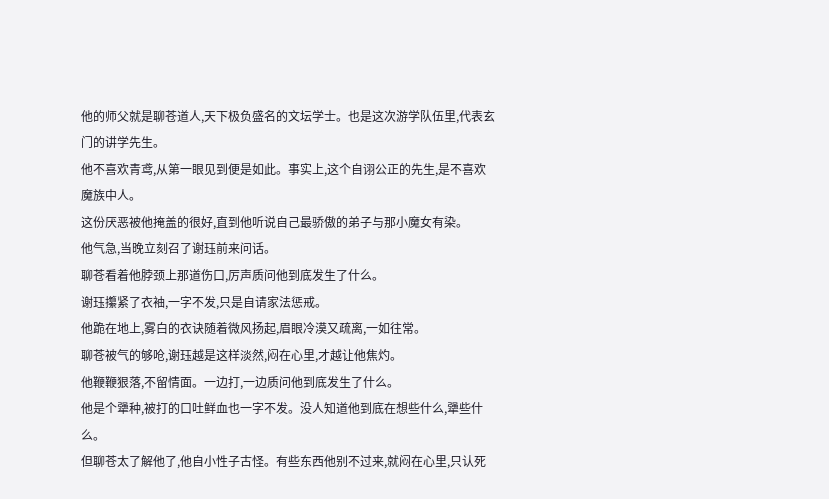他的师父就是聊苍道人,天下极负盛名的文坛学士。也是这次游学队伍里,代表玄门的讲学先生。
他不喜欢青鸢,从第一眼见到便是如此。事实上,这个自诩公正的先生,是不喜欢魔族中人。
这份厌恶被他掩盖的很好,直到他听说自己最骄傲的弟子与那小魔女有染。
他气急,当晚立刻召了谢珏前来问话。
聊苍看着他脖颈上那道伤口,厉声质问他到底发生了什么。
谢珏攥紧了衣袖,一字不发,只是自请家法惩戒。
他跪在地上,雾白的衣诀随着微风扬起,眉眼冷漠又疏离,一如往常。
聊苍被气的够呛,谢珏越是这样淡然,闷在心里,才越让他焦灼。
他鞭鞭狠落,不留情面。一边打,一边质问他到底发生了什么。
他是个犟种,被打的口吐鲜血也一字不发。没人知道他到底在想些什么,犟些什么。
但聊苍太了解他了,他自小性子古怪。有些东西他别不过来,就闷在心里,只认死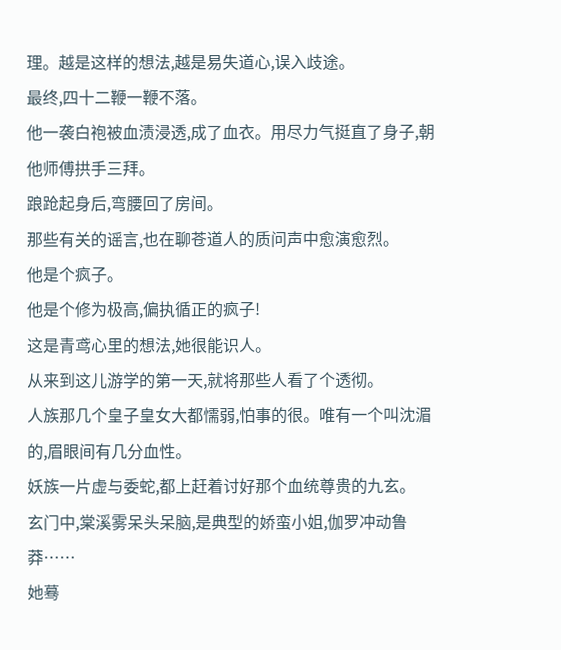理。越是这样的想法,越是易失道心,误入歧途。
最终,四十二鞭一鞭不落。
他一袭白袍被血渍浸透,成了血衣。用尽力气挺直了身子,朝他师傅拱手三拜。
踉跄起身后,弯腰回了房间。
那些有关的谣言,也在聊苍道人的质问声中愈演愈烈。
他是个疯子。
他是个修为极高,偏执循正的疯子!
这是青鸢心里的想法,她很能识人。
从来到这儿游学的第一天,就将那些人看了个透彻。
人族那几个皇子皇女大都懦弱,怕事的很。唯有一个叫沈湄的,眉眼间有几分血性。
妖族一片虚与委蛇,都上赶着讨好那个血统尊贵的九玄。
玄门中,棠溪雾呆头呆脑,是典型的娇蛮小姐,伽罗冲动鲁莽……
她蓦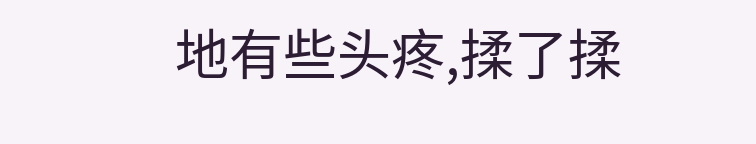地有些头疼,揉了揉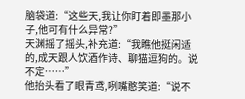脑袋道:“这些天,我让你盯着即墨那小子,他可有什么异常?”
天渊摇了摇头,补充道:“我瞧他挺闲适的,成天跟人饮酒作诗、聊猫逗狗的。说不定……”
他抬头看了眼青鸢,咧嘴憨笑道:“说不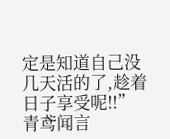定是知道自己没几天活的了,趁着日子享受呢!!”
青鸢闻言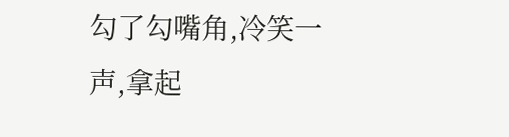勾了勾嘴角,冷笑一声,拿起